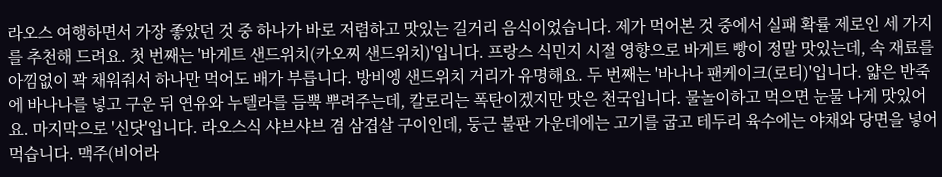라오스 여행하면서 가장 좋았던 것 중 하나가 바로 저렴하고 맛있는 길거리 음식이었습니다. 제가 먹어본 것 중에서 실패 확률 제로인 세 가지를 추천해 드려요. 첫 번째는 '바게트 샌드위치(카오찌 샌드위치)'입니다. 프랑스 식민지 시절 영향으로 바게트 빵이 정말 맛있는데, 속 재료를 아낌없이 꽉 채워줘서 하나만 먹어도 배가 부릅니다. 방비엥 샌드위치 거리가 유명해요. 두 번째는 '바나나 팬케이크(로티)'입니다. 얇은 반죽에 바나나를 넣고 구운 뒤 연유와 누텔라를 듬뿍 뿌려주는데, 칼로리는 폭탄이겠지만 맛은 천국입니다. 물놀이하고 먹으면 눈물 나게 맛있어요. 마지막으로 '신닷'입니다. 라오스식 샤브샤브 겸 삼겹살 구이인데, 둥근 불판 가운데에는 고기를 굽고 테두리 육수에는 야채와 당면을 넣어 먹습니다. 맥주(비어라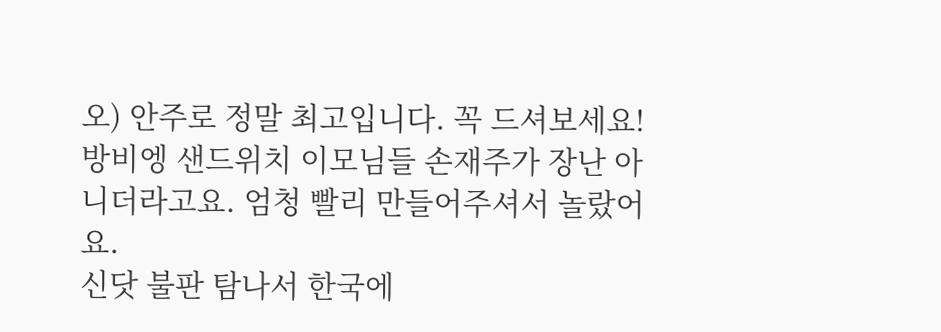오) 안주로 정말 최고입니다. 꼭 드셔보세요!
방비엥 샌드위치 이모님들 손재주가 장난 아니더라고요. 엄청 빨리 만들어주셔서 놀랐어요.
신닷 불판 탐나서 한국에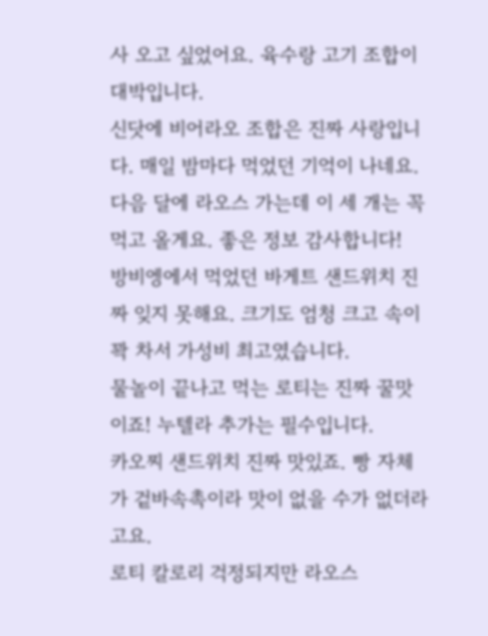사 오고 싶었어요. 육수랑 고기 조합이 대박입니다.
신닷에 비어라오 조합은 진짜 사랑입니다. 매일 밤마다 먹었던 기억이 나네요.
다음 달에 라오스 가는데 이 세 개는 꼭 먹고 올게요. 좋은 정보 감사합니다!
방비엥에서 먹었던 바게트 샌드위치 진짜 잊지 못해요. 크기도 엄청 크고 속이 꽉 차서 가성비 최고였습니다.
물놀이 끝나고 먹는 로티는 진짜 꿀맛이죠! 누텔라 추가는 필수입니다.
카오찌 샌드위치 진짜 맛있죠. 빵 자체가 겉바속촉이라 맛이 없을 수가 없더라고요.
로티 칼로리 걱정되지만 라오스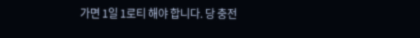가면 1일 1로티 해야 합니다. 당 충전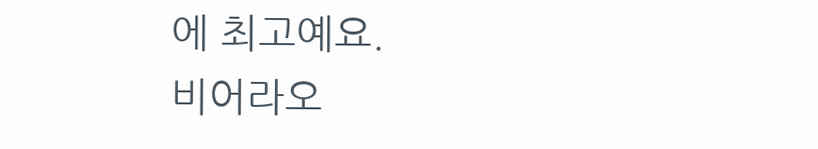에 최고예요.
비어라오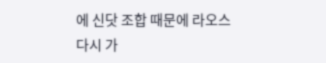에 신닷 조합 때문에 라오스 다시 가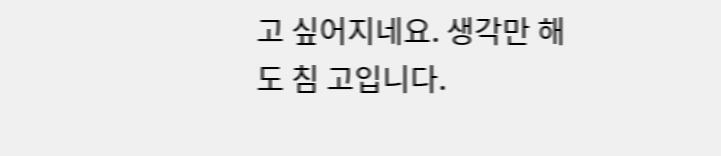고 싶어지네요. 생각만 해도 침 고입니다.